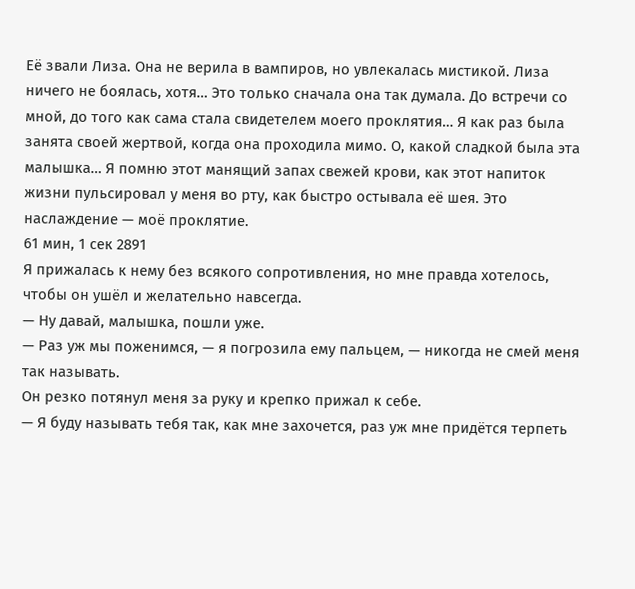Её звали Лиза. Она не верила в вампиров, но увлекалась мистикой. Лиза ничего не боялась, хотя… Это только сначала она так думала. До встречи со мной, до того как сама стала свидетелем моего проклятия… Я как раз была занята своей жертвой, когда она проходила мимо. О, какой сладкой была эта малышка… Я помню этот манящий запах свежей крови, как этот напиток жизни пульсировал у меня во рту, как быстро остывала её шея. Это наслаждение — моё проклятие.
61 мин, 1 сек 2891
Я прижалась к нему без всякого сопротивления, но мне правда хотелось, чтобы он ушёл и желательно навсегда.
— Ну давай, малышка, пошли уже.
— Раз уж мы поженимся, — я погрозила ему пальцем, — никогда не смей меня так называть.
Он резко потянул меня за руку и крепко прижал к себе.
— Я буду называть тебя так, как мне захочется, раз уж мне придётся терпеть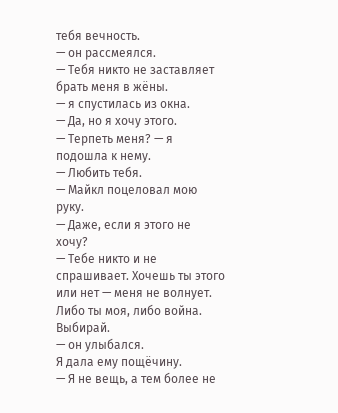тебя вечность.
— он рассмеялся.
— Тебя никто не заставляет брать меня в жёны.
— я спустилась из окна.
— Да, но я хочу этого.
— Терпеть меня? — я подошла к нему.
— Любить тебя.
— Майкл поцеловал мою руку.
— Даже, если я этого не хочу?
— Тебе никто и не спрашивает. Хочешь ты этого или нет — меня не волнует. Либо ты моя, либо война. Выбирай.
— он улыбался.
Я дала ему пощёчину.
— Я не вещь, а тем более не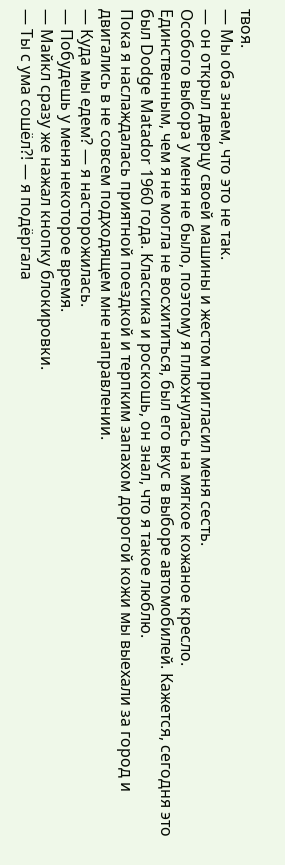твоя.
— Мы оба знаем, что это не так.
— он открыл дверцу своей машины и жестом пригласил меня сесть.
Особого выбора у меня не было, поэтому я плюхнулась на мягкое кожаное кресло.
Единственным, чем я не могла не восхититься, был его вкус в выборе автомобилей. Кажется, сегодня это был Dodge Matador 1960 года. Классика и роскошь, он знал, что я такое люблю.
Пока я наслаждалась приятной поездкой и терпким запахом дорогой кожи мы выехали за город и двигались в не совсем подходящем мне направлении.
— Куда мы едем? — я насторожилась.
— Побудешь у меня некоторое время.
— Майкл сразу же нажал кнопку блокировки.
— Ты с ума сошёл?! — я подёргала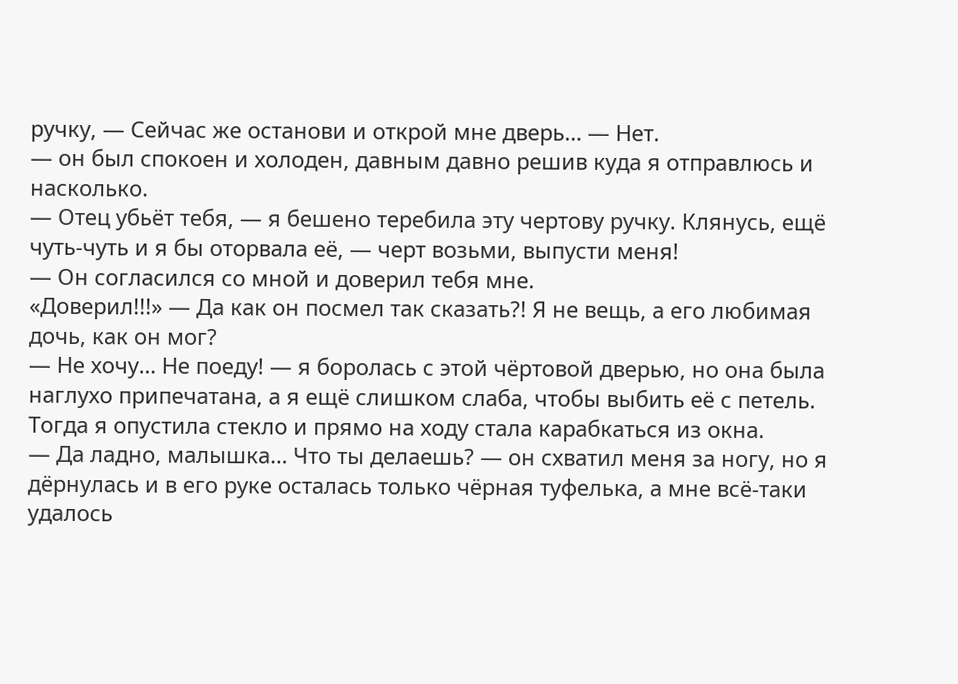ручку, — Сейчас же останови и открой мне дверь… — Нет.
— он был спокоен и холоден, давным давно решив куда я отправлюсь и насколько.
— Отец убьёт тебя, — я бешено теребила эту чертову ручку. Клянусь, ещё чуть-чуть и я бы оторвала её, — черт возьми, выпусти меня!
— Он согласился со мной и доверил тебя мне.
«Доверил!!!» — Да как он посмел так сказать?! Я не вещь, а его любимая дочь, как он мог?
— Не хочу… Не поеду! — я боролась с этой чёртовой дверью, но она была наглухо припечатана, а я ещё слишком слаба, чтобы выбить её с петель. Тогда я опустила стекло и прямо на ходу стала карабкаться из окна.
— Да ладно, малышка… Что ты делаешь? — он схватил меня за ногу, но я дёрнулась и в его руке осталась только чёрная туфелька, а мне всё-таки удалось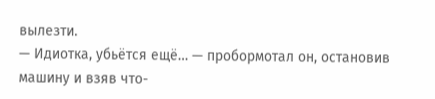вылезти.
— Идиотка, убьётся ещё… — пробормотал он, остановив машину и взяв что-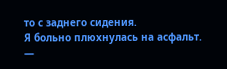то с заднего сидения.
Я больно плюхнулась на асфальт.
—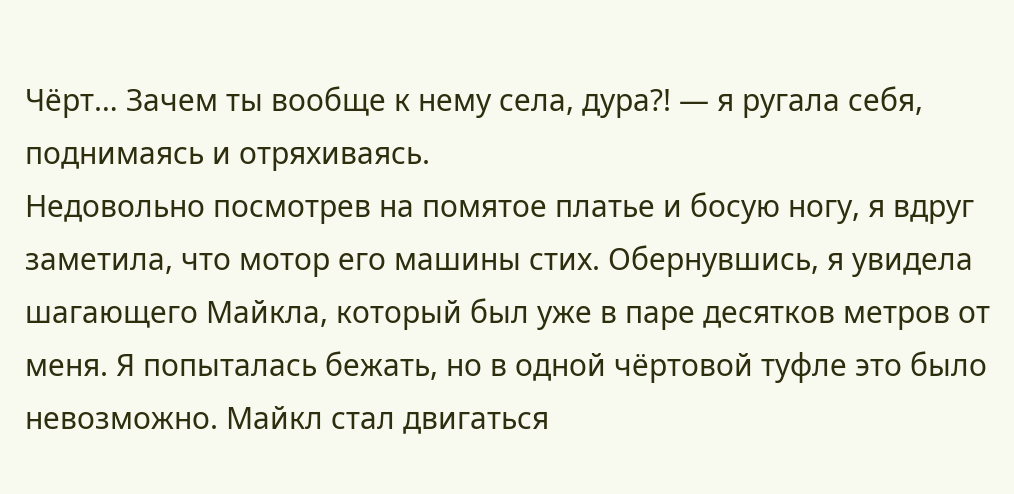Чёрт… Зачем ты вообще к нему села, дура?! — я ругала себя, поднимаясь и отряхиваясь.
Недовольно посмотрев на помятое платье и босую ногу, я вдруг заметила, что мотор его машины стих. Обернувшись, я увидела шагающего Майкла, который был уже в паре десятков метров от меня. Я попыталась бежать, но в одной чёртовой туфле это было невозможно. Майкл стал двигаться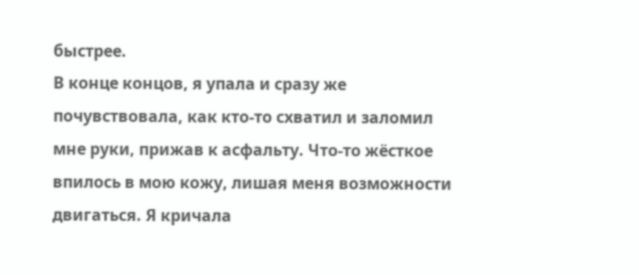быстрее.
В конце концов, я упала и сразу же почувствовала, как кто-то схватил и заломил мне руки, прижав к асфальту. Что-то жёсткое впилось в мою кожу, лишая меня возможности двигаться. Я кричала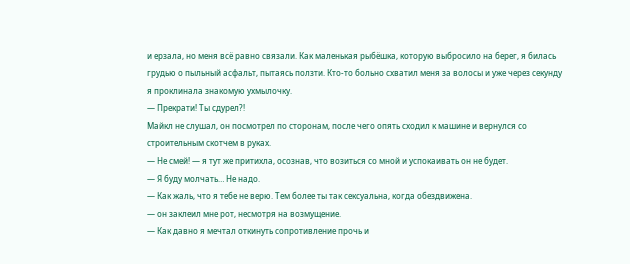и ерзала, но меня всё равно связали. Как маленькая рыбёшка, которую выбросило на берег, я билась грудью о пыльный асфальт, пытаясь ползти. Кто-то больно схватил меня за волосы и уже через секунду я проклинала знакомую ухмылочку.
— Прекрати! Ты сдурел?!
Майкл не слушал, он посмотрел по сторонам, после чего опять сходил к машине и вернулся со строительным скотчем в руках.
— Не смей! — я тут же притихла, осознав, что возиться со мной и успокаивать он не будет.
— Я буду молчать… Не надо.
— Как жаль, что я тебе не верю. Тем более ты так сексуальна, когда обездвижена.
— он заклеил мне рот, несмотря на возмущение.
— Как давно я мечтал откинуть сопротивление прочь и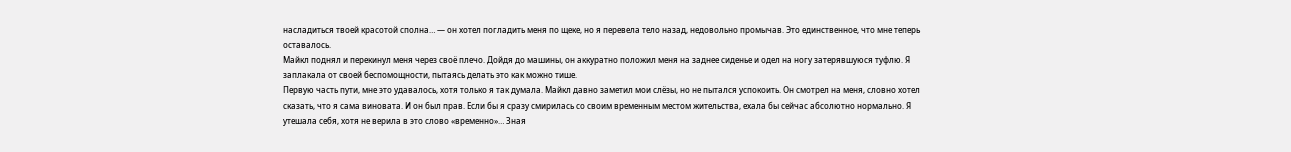насладиться твоей красотой сполна… — он хотел погладить меня по щеке, но я перевела тело назад, недовольно промычав. Это единственное, что мне теперь оставалось.
Майкл поднял и перекинул меня через своё плечо. Дойдя до машины, он аккуратно положил меня на заднее сиденье и одел на ногу затерявшуюся туфлю. Я заплакала от своей беспомощности, пытаясь делать это как можно тише.
Первую часть пути, мне это удавалось, хотя только я так думала. Майкл давно заметил мои слёзы, но не пытался успокоить. Он смотрел на меня, словно хотел сказать, что я сама виновата. И он был прав. Если бы я сразу смирилась со своим временным местом жительства, ехала бы сейчас абсолютно нормально. Я утешала себя, хотя не верила в это слово «временно»… Зная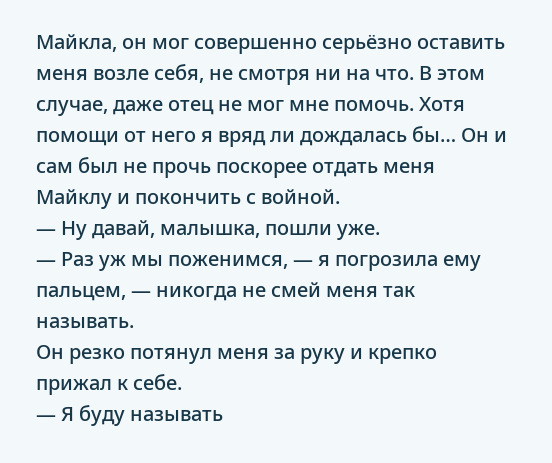Майкла, он мог совершенно серьёзно оставить меня возле себя, не смотря ни на что. В этом случае, даже отец не мог мне помочь. Хотя помощи от него я вряд ли дождалась бы… Он и сам был не прочь поскорее отдать меня Майклу и покончить с войной.
— Ну давай, малышка, пошли уже.
— Раз уж мы поженимся, — я погрозила ему пальцем, — никогда не смей меня так называть.
Он резко потянул меня за руку и крепко прижал к себе.
— Я буду называть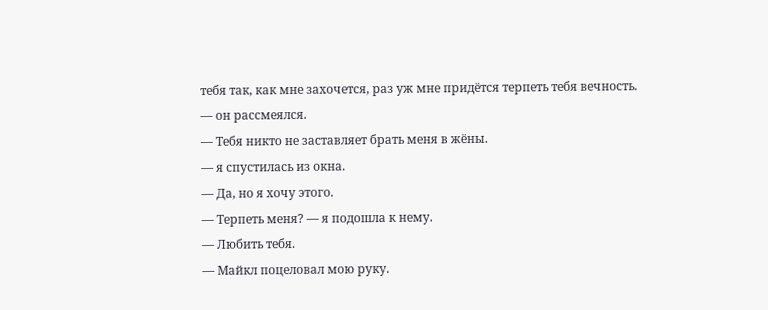тебя так, как мне захочется, раз уж мне придётся терпеть тебя вечность.
— он рассмеялся.
— Тебя никто не заставляет брать меня в жёны.
— я спустилась из окна.
— Да, но я хочу этого.
— Терпеть меня? — я подошла к нему.
— Любить тебя.
— Майкл поцеловал мою руку.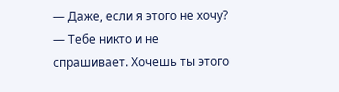— Даже, если я этого не хочу?
— Тебе никто и не спрашивает. Хочешь ты этого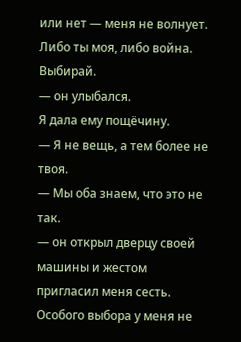или нет — меня не волнует. Либо ты моя, либо война. Выбирай.
— он улыбался.
Я дала ему пощёчину.
— Я не вещь, а тем более не твоя.
— Мы оба знаем, что это не так.
— он открыл дверцу своей машины и жестом пригласил меня сесть.
Особого выбора у меня не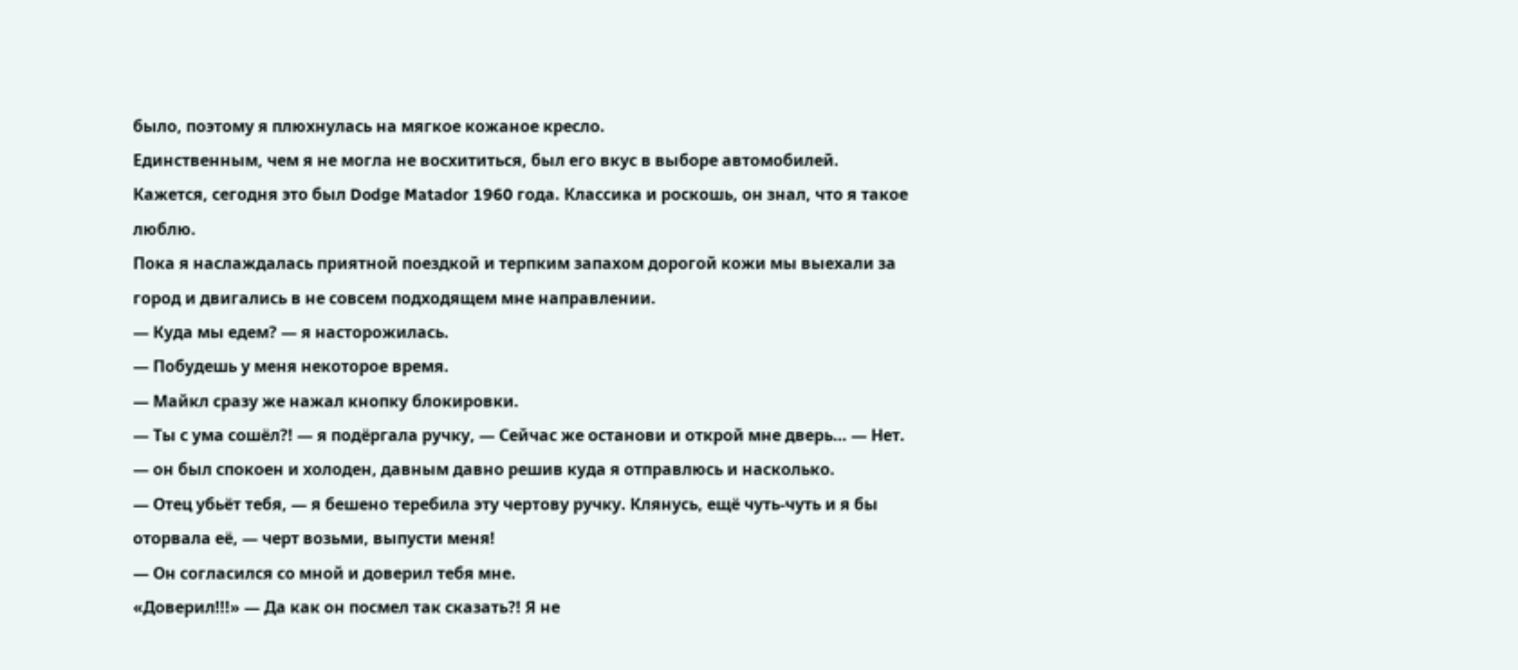было, поэтому я плюхнулась на мягкое кожаное кресло.
Единственным, чем я не могла не восхититься, был его вкус в выборе автомобилей. Кажется, сегодня это был Dodge Matador 1960 года. Классика и роскошь, он знал, что я такое люблю.
Пока я наслаждалась приятной поездкой и терпким запахом дорогой кожи мы выехали за город и двигались в не совсем подходящем мне направлении.
— Куда мы едем? — я насторожилась.
— Побудешь у меня некоторое время.
— Майкл сразу же нажал кнопку блокировки.
— Ты с ума сошёл?! — я подёргала ручку, — Сейчас же останови и открой мне дверь… — Нет.
— он был спокоен и холоден, давным давно решив куда я отправлюсь и насколько.
— Отец убьёт тебя, — я бешено теребила эту чертову ручку. Клянусь, ещё чуть-чуть и я бы оторвала её, — черт возьми, выпусти меня!
— Он согласился со мной и доверил тебя мне.
«Доверил!!!» — Да как он посмел так сказать?! Я не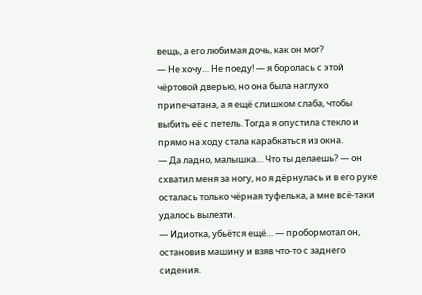вещь, а его любимая дочь, как он мог?
— Не хочу… Не поеду! — я боролась с этой чёртовой дверью, но она была наглухо припечатана, а я ещё слишком слаба, чтобы выбить её с петель. Тогда я опустила стекло и прямо на ходу стала карабкаться из окна.
— Да ладно, малышка… Что ты делаешь? — он схватил меня за ногу, но я дёрнулась и в его руке осталась только чёрная туфелька, а мне всё-таки удалось вылезти.
— Идиотка, убьётся ещё… — пробормотал он, остановив машину и взяв что-то с заднего сидения.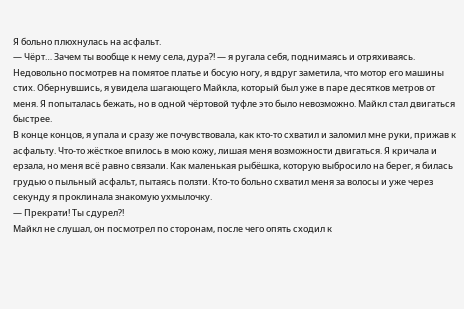Я больно плюхнулась на асфальт.
— Чёрт… Зачем ты вообще к нему села, дура?! — я ругала себя, поднимаясь и отряхиваясь.
Недовольно посмотрев на помятое платье и босую ногу, я вдруг заметила, что мотор его машины стих. Обернувшись, я увидела шагающего Майкла, который был уже в паре десятков метров от меня. Я попыталась бежать, но в одной чёртовой туфле это было невозможно. Майкл стал двигаться быстрее.
В конце концов, я упала и сразу же почувствовала, как кто-то схватил и заломил мне руки, прижав к асфальту. Что-то жёсткое впилось в мою кожу, лишая меня возможности двигаться. Я кричала и ерзала, но меня всё равно связали. Как маленькая рыбёшка, которую выбросило на берег, я билась грудью о пыльный асфальт, пытаясь ползти. Кто-то больно схватил меня за волосы и уже через секунду я проклинала знакомую ухмылочку.
— Прекрати! Ты сдурел?!
Майкл не слушал, он посмотрел по сторонам, после чего опять сходил к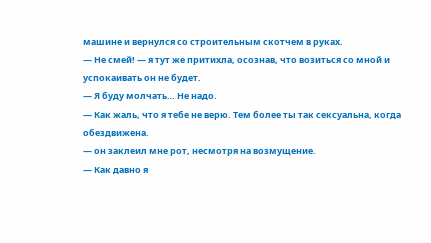машине и вернулся со строительным скотчем в руках.
— Не смей! — я тут же притихла, осознав, что возиться со мной и успокаивать он не будет.
— Я буду молчать… Не надо.
— Как жаль, что я тебе не верю. Тем более ты так сексуальна, когда обездвижена.
— он заклеил мне рот, несмотря на возмущение.
— Как давно я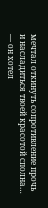мечтал откинуть сопротивление прочь и насладиться твоей красотой сполна… — он хотел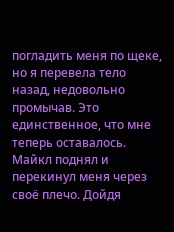погладить меня по щеке, но я перевела тело назад, недовольно промычав. Это единственное, что мне теперь оставалось.
Майкл поднял и перекинул меня через своё плечо. Дойдя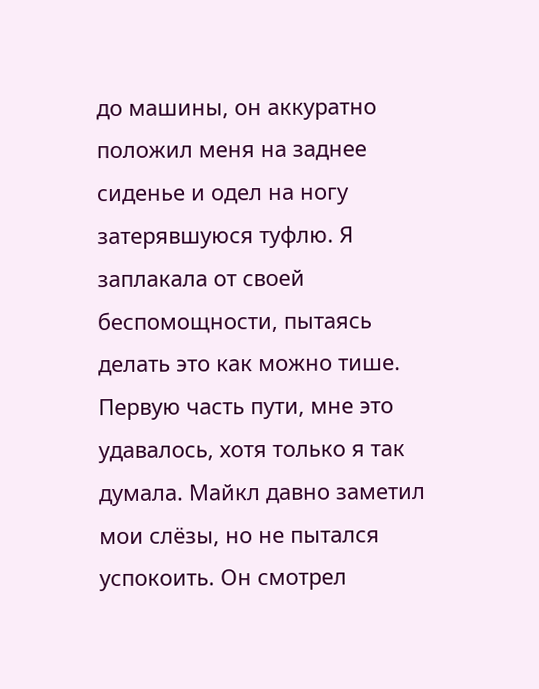до машины, он аккуратно положил меня на заднее сиденье и одел на ногу затерявшуюся туфлю. Я заплакала от своей беспомощности, пытаясь делать это как можно тише.
Первую часть пути, мне это удавалось, хотя только я так думала. Майкл давно заметил мои слёзы, но не пытался успокоить. Он смотрел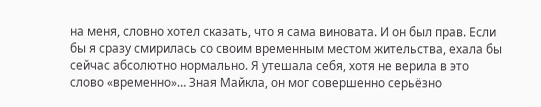на меня, словно хотел сказать, что я сама виновата. И он был прав. Если бы я сразу смирилась со своим временным местом жительства, ехала бы сейчас абсолютно нормально. Я утешала себя, хотя не верила в это слово «временно»… Зная Майкла, он мог совершенно серьёзно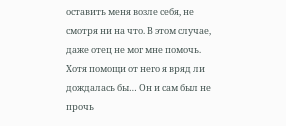оставить меня возле себя, не смотря ни на что. В этом случае, даже отец не мог мне помочь. Хотя помощи от него я вряд ли дождалась бы… Он и сам был не прочь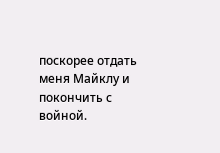поскорее отдать меня Майклу и покончить с войной.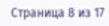Страница 8 из 17